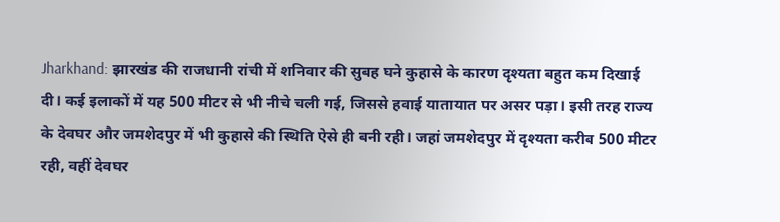Jharkhand: झारखंड की राजधानी रांची में शनिवार की सुबह घने कुहासे के कारण दृश्यता बहुत कम दिखाई दी। कई इलाकों में यह 500 मीटर से भी नीचे चली गई, जिससे हवाई यातायात पर असर पड़ा। इसी तरह राज्य के देवघर और जमशेदपुर में भी कुहासे की स्थिति ऐसे ही बनी रही। जहां जमशेदपुर में दृश्यता करीब 500 मीटर रही, वहीं देवघर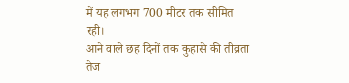में यह लगभग 700 मीटर तक सीमित रही।
आने वाले छह दिनों तक कुहासे की तीव्रता तेज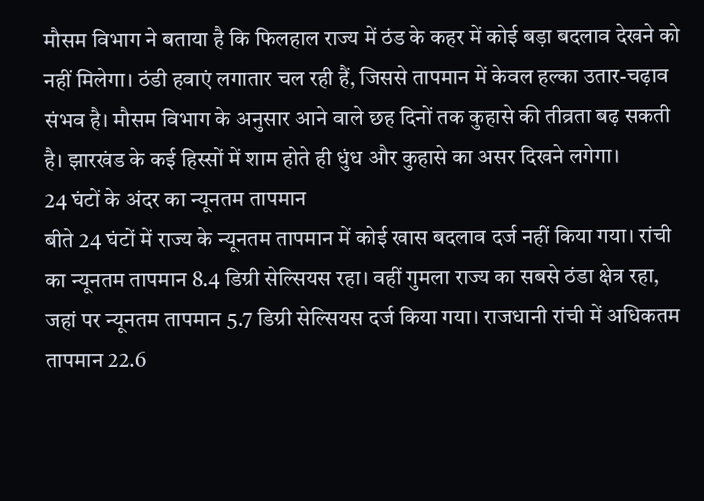मौसम विभाग ने बताया है कि फिलहाल राज्य में ठंड के कहर में कोई बड़ा बदलाव देखने को नहीं मिलेगा। ठंडी हवाएं लगातार चल रही हैं, जिससे तापमान में केवल हल्का उतार-चढ़ाव संभव है। मौसम विभाग के अनुसार आने वाले छह दिनों तक कुहासे की तीव्रता बढ़ सकती है। झारखंड के कई हिस्सों में शाम होते ही धुंध और कुहासे का असर दिखने लगेगा।
24 घंटों के अंदर का न्यूनतम तापमान
बीते 24 घंटों में राज्य के न्यूनतम तापमान में कोई खास बदलाव दर्ज नहीं किया गया। रांची का न्यूनतम तापमान 8.4 डिग्री सेल्सियस रहा। वहीं गुमला राज्य का सबसे ठंडा क्षेत्र रहा, जहां पर न्यूनतम तापमान 5.7 डिग्री सेल्सियस दर्ज किया गया। राजधानी रांची में अधिकतम तापमान 22.6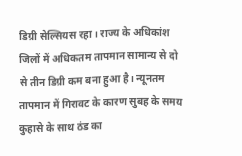डिग्री सेल्सियस रहा। राज्य के अधिकांश जिलों में अधिकतम तापमान सामान्य से दो से तीन डिग्री कम बना हुआ है। न्यूनतम तापमान में गिरावट के कारण सुबह के समय कुहासे के साथ ठंड का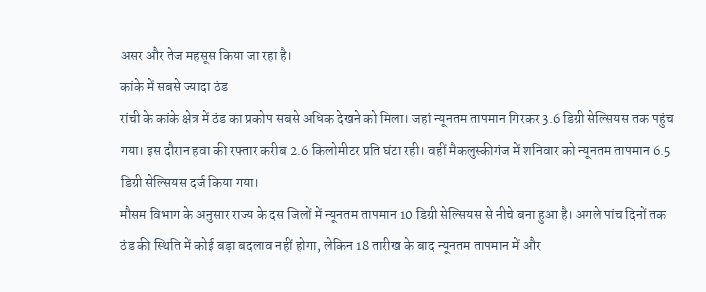असर और तेज महसूस किया जा रहा है।
कांके में सबसे ज्यादा ठंड
रांची के कांके क्षेत्र में ठंड का प्रकोप सबसे अधिक देखने को मिला। जहां न्यूनतम तापमान गिरकर 3.6 डिग्री सेल्सियस तक पहुंच गया। इस दौरान हवा की रफ्तार करीब 2.6 किलोमीटर प्रति घंटा रही। वहीं मैकलुस्कीगंज में शनिवार को न्यूनतम तापमान 6.5 डिग्री सेल्सियस दर्ज किया गया।
मौसम विभाग के अनुसार राज्य के दस जिलों में न्यूनतम तापमान 10 डिग्री सेल्सियस से नीचे बना हुआ है। अगले पांच दिनों तक ठंड की स्थिति में कोई बड़ा बदलाव नहीं होगा, लेकिन 18 तारीख के बाद न्यूनतम तापमान में और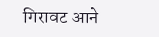गिरावट आने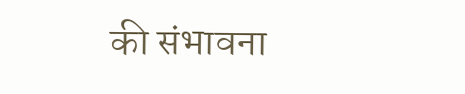की संभावना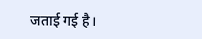जताई गई है।